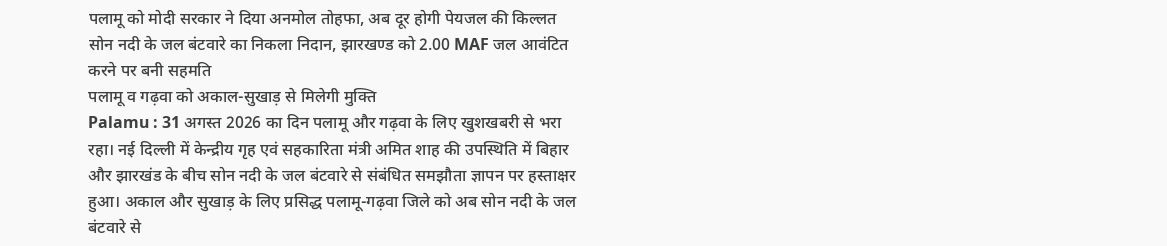पलामू को मोदी सरकार ने दिया अनमोल तोहफा, अब दूर होगी पेयजल की किल्लत
सोन नदी के जल बंटवारे का निकला निदान, झारखण्ड को 2.00 MAF जल आवंटित करने पर बनी सहमति
पलामू व गढ़वा को अकाल-सुखाड़ से मिलेगी मुक्ति
Palamu : 31 अगस्त 2026 का दिन पलामू और गढ़वा के लिए खुशखबरी से भरा रहा। नई दिल्ली में केन्द्रीय गृह एवं सहकारिता मंत्री अमित शाह की उपस्थिति में बिहार और झारखंड के बीच सोन नदी के जल बंटवारे से संबंधित समझौता ज्ञापन पर हस्ताक्षर हुआ। अकाल और सुखाड़ के लिए प्रसिद्ध पलामू-गढ़वा जिले को अब सोन नदी के जल बंटवारे से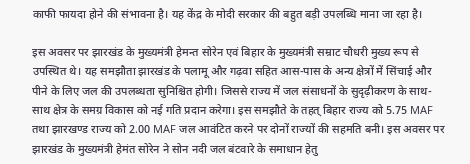काफी फायदा होने की संभावना है। यह केंद्र के मोदी सरकार की बहुत बड़ी उपलब्धि माना जा रहा है।

इस अवसर पर झारखंड के मुख्यमंत्री हेमन्त सोरेन एवं बिहार के मुख्यमंत्री सम्राट चौधरी मुख्य रूप से उपस्थित थे। यह समझौता झारखंड के पलामू और गढ़वा सहित आस-पास के अन्य क्षेत्रों में सिंचाई और पीने के लिए जल की उपलब्धता सुनिश्चित होगी। जिससे राज्य में जल संसाधनों के सुदृढ़ीकरण के साथ-साथ क्षेत्र के समग्र विकास को नई गति प्रदान करेगा। इस समझौते के तहत् बिहार राज्य को 5.75 MAF तथा झारखण्ड राज्य को 2.00 MAF जल आवंटित करने पर दोनों राज्यों की सहमति बनी। इस अवसर पर झारखंड के मुख्यमंत्री हेमंत सोरेन ने सोन नदी जल बंटवारे के समाधान हेतु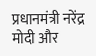प्रधानमंत्री नरेंद्र मोदी और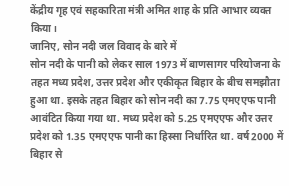केंद्रीय गृह एवं सहकारिता मंत्री अमित शाह के प्रति आभार व्यक्त किया।
जानिए, सोन नदी जल विवाद के बारे में
सोन नदी के पानी को लेकर साल 1973 में बाणसागर परियोजना के तहत मध्य प्रदेश, उत्तर प्रदेश और एकीकृत बिहार के बीच समझौता हुआ था. इसके तहत बिहार को सोन नदी का 7.75 एमएएफ पानी आवंटित किया गया था. मध्य प्रदेश को 5.25 एमएएफ और उत्तर प्रदेश को 1.35 एमएएफ पानी का हिस्सा निर्धारित था. वर्ष 2000 में बिहार से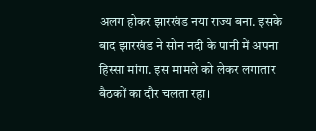अलग होकर झारखंड नया राज्य बना. इसके बाद झारखंड ने सोन नदी के पानी में अपना हिस्सा मांगा. इस मामले को लेकर लगातार बैठकों का दौर चलता रहा।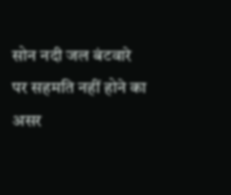सोन नदी जल बंटवारे पर सहमति नहीं होने का असर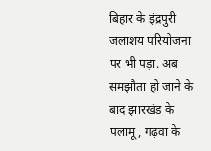बिहार के इंद्रपुरी जलाशय परियोजना पर भी पड़ा. अब समझौता हो जाने के बाद झारखंड के पलामू, गढ़वा के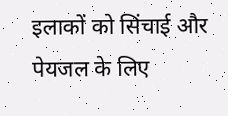इलाकों को सिंचाई और पेयजल के लिए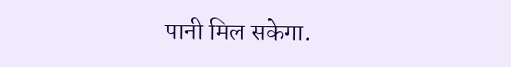पानी मिल सकेगा.